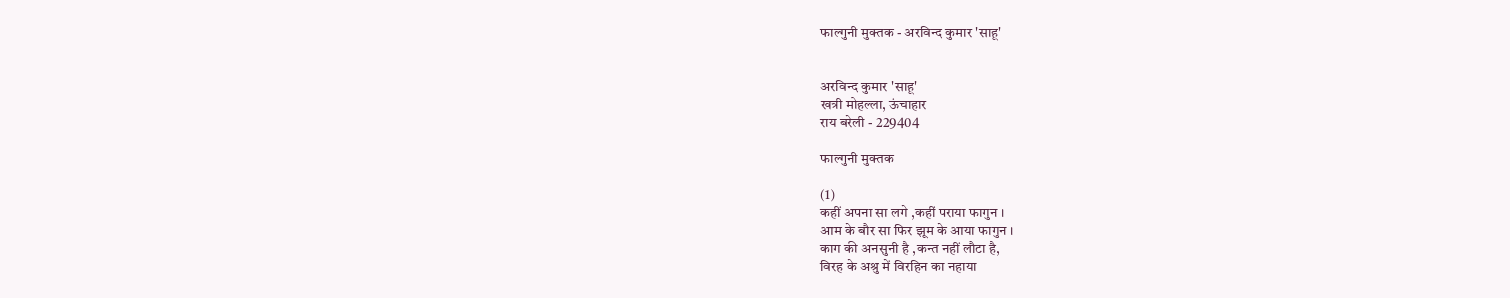फाल्गुनी मुक्तक - अरविन्द कुमार 'साहू'


अरविन्द कुमार 'साहू'
खत्री मोहल्ला, ऊंचाहार
राय बरेली - 229404

फाल्गुनी मुक्तक

(1)
कहीं अपना सा लगे ,कहीं पराया फागुन ।
आम के बौर सा फिर झूम के आया फागुन ।
काग की अनसुनी है ,कन्त नहीं लौटा है,
विरह के अश्रु में विरहिन का नहाया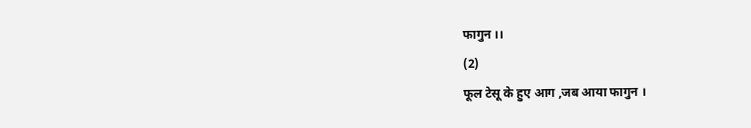फागुन ।।
(2)
फूल टेसू के हुए आग ,जब आया फागुन ।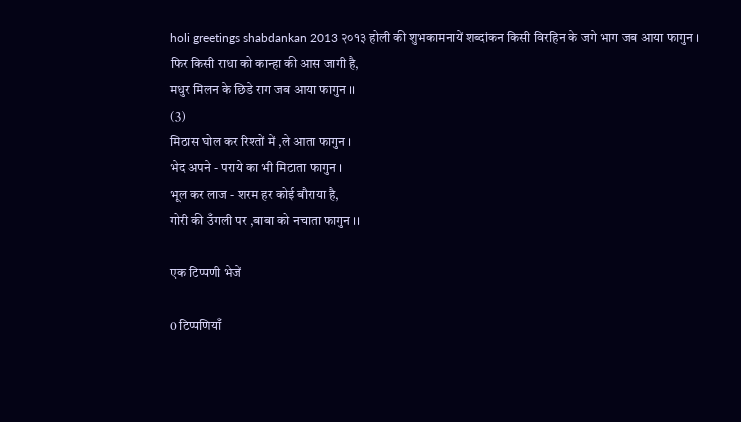holi greetings shabdankan 2013 २०१३ होली की शुभकामनायें शब्दांकन किसी विरहिन के जगे भाग जब आया फागुन ।
फिर किसी राधा को कान्हा की आस जागी है,
मधुर मिलन के छिडे राग जब आया फागुन ।।
(3)
मिठास घोल कर रिश्तों में ,ले आता फागुन ।
भेद अपने - पराये का भी मिटाता फागुन ।
भूल कर लाज - शरम हर कोई बौराया है,
गोरी की उँगली पर ,बाबा को नचाता फागुन ।।

एक टिप्पणी भेजें

0 टिप्पणियाँ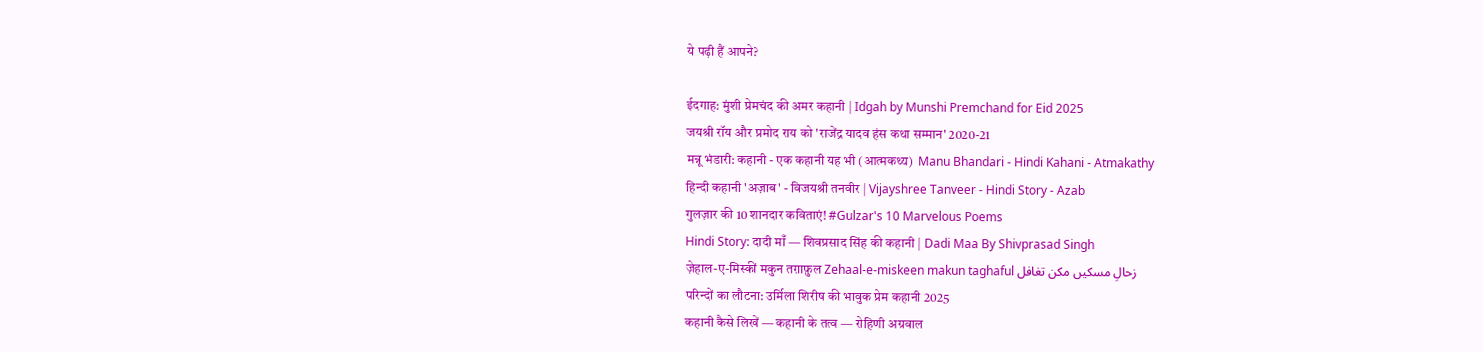ये पढ़ी हैं आपने?

ईदगाह: मुंशी प्रेमचंद की अमर कहानी | Idgah by Munshi Premchand for Eid 2025
जयश्री रॉय और प्रमोद राय को 'राजेंद्र यादव हंस कथा सम्मान' 2020-21
मन्नू भंडारी: कहानी - एक कहानी यह भी (आत्मकथ्य)  Manu Bhandari - Hindi Kahani - Atmakathy
हिन्दी कहानी 'अज़ाब' - विजयश्री तनवीर | Vijayshree Tanveer - Hindi Story - Azab
गुलज़ार की 10 शानदार कविताएं! #Gulzar's 10 Marvelous Poems
Hindi Story: दादी माँ — शिवप्रसाद सिंह की कहानी | Dadi Maa By Shivprasad Singh
ज़ेहाल-ए-मिस्कीं मकुन तग़ाफ़ुल Zehaal-e-miskeen makun taghaful زحالِ مسکیں مکن تغافل
परिन्दों का लौटना: उर्मिला शिरीष की भावुक प्रेम कहानी 2025
कहानी कैसे लिखें — कहानी के तत्व — रोहिणी अग्रवाल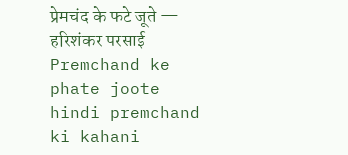प्रेमचंद के फटे जूते — हरिशंकर परसाई Premchand ke phate joote hindi premchand ki kahani